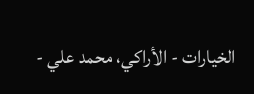الخيارات - الأراكي، محمد علي -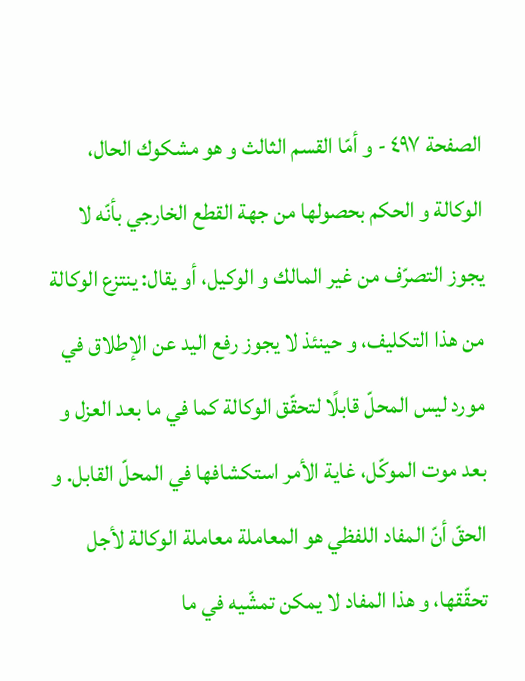الصفحة ٤٩٧ - و أمّا القسم الثالث و هو مشكوك الحال،
الوكالة و الحكم بحصولها من جهة القطع الخارجي بأنّه لا يجوز التصرّف من غير المالك و الوكيل، أو يقال: ينتزع الوكالة من هذا التكليف، و حينئذ لا يجوز رفع اليد عن الإطلاق في مورد ليس المحلّ قابلًا لتحقّق الوكالة كما في ما بعد العزل و بعد موت الموكّل، غاية الأمر استكشافها في المحلّ القابل. و الحقّ أنّ المفاد اللفظي هو المعاملة معاملة الوكالة لأجل تحقّقها، و هذا المفاد لا يمكن تمشّيه في ما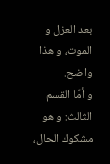بعد العزل و الموت، و هذا واضح.
و أمّا القسم الثالث: و هو مشكوك الحال،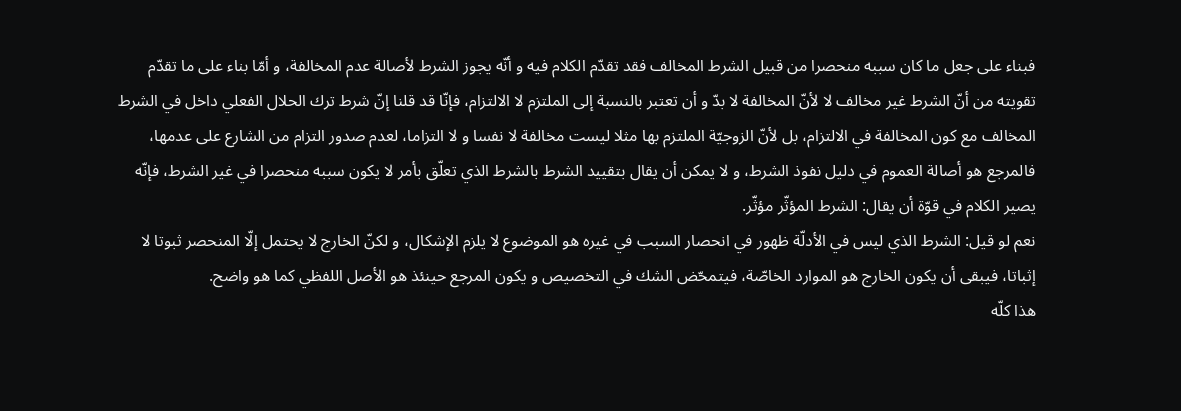فبناء على جعل ما كان سببه منحصرا من قبيل الشرط المخالف فقد تقدّم الكلام فيه و أنّه يجوز الشرط لأصالة عدم المخالفة، و أمّا بناء على ما تقدّم تقويته من أنّ الشرط غير مخالف لا لأنّ المخالفة لا بدّ و أن تعتبر بالنسبة إلى الملتزم لا الالتزام، فإنّا قد قلنا إنّ شرط ترك الحلال الفعلي داخل في الشرط المخالف مع كون المخالفة في الالتزام، بل لأنّ الزوجيّة الملتزم بها مثلا ليست مخالفة لا نفسا و لا التزاما، لعدم صدور التزام من الشارع على عدمها، فالمرجع هو أصالة العموم في دليل نفوذ الشرط، و لا يمكن أن يقال بتقييد الشرط بالشرط الذي تعلّق بأمر لا يكون سببه منحصرا في غير الشرط، فإنّه يصير الكلام في قوّة أن يقال: الشرط المؤثّر مؤثّر.
نعم لو قيل: الشرط الذي ليس في الأدلّة ظهور في انحصار السبب في غيره هو الموضوع لا يلزم الإشكال، و لكنّ الخارج لا يحتمل إلّا المنحصر ثبوتا لا إثباتا، فيبقى أن يكون الخارج هو الموارد الخاصّة، فيتمحّض الشك في التخصيص و يكون المرجع حينئذ هو الأصل اللفظي كما هو واضح.
هذا كلّه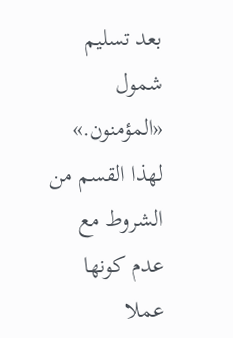بعد تسليم شمول «المؤمنون.» لهذا القسم من الشروط مع عدم كونها عملا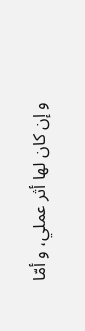و إن كان لها أثر عملي، و أمّا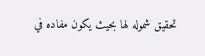تحقيق شموله لها بحيث يكون مفاده في